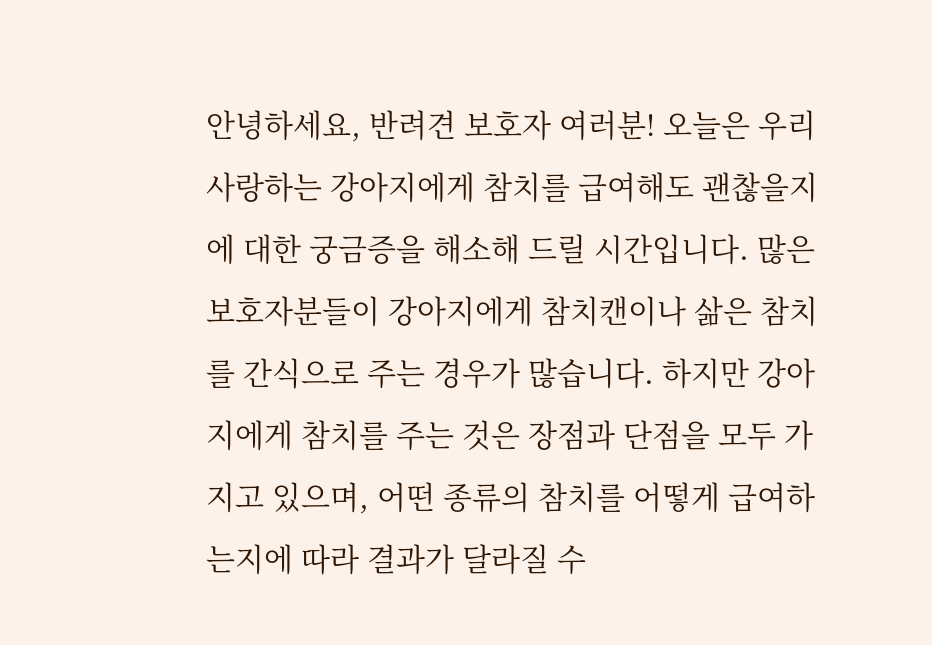안녕하세요, 반려견 보호자 여러분! 오늘은 우리 사랑하는 강아지에게 참치를 급여해도 괜찮을지에 대한 궁금증을 해소해 드릴 시간입니다. 많은 보호자분들이 강아지에게 참치캔이나 삶은 참치를 간식으로 주는 경우가 많습니다. 하지만 강아지에게 참치를 주는 것은 장점과 단점을 모두 가지고 있으며, 어떤 종류의 참치를 어떻게 급여하는지에 따라 결과가 달라질 수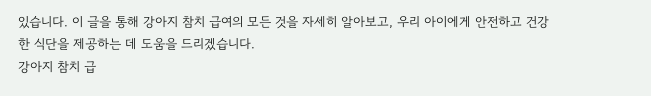있습니다. 이 글을 통해 강아지 참치 급여의 모든 것을 자세히 알아보고, 우리 아이에게 안전하고 건강한 식단을 제공하는 데 도움을 드리겠습니다.
강아지 참치 급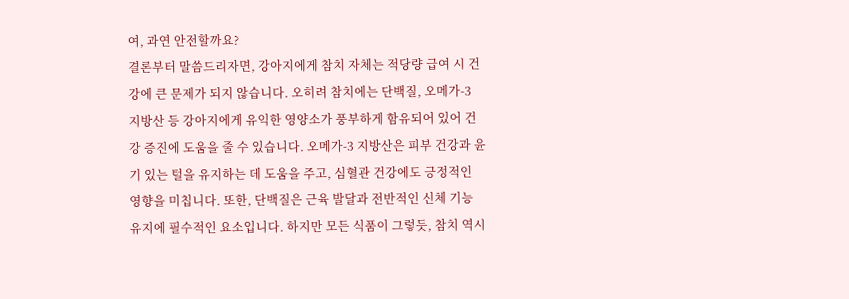여, 과연 안전할까요?
결론부터 말씀드리자면, 강아지에게 참치 자체는 적당량 급여 시 건강에 큰 문제가 되지 않습니다. 오히려 참치에는 단백질, 오메가-3 지방산 등 강아지에게 유익한 영양소가 풍부하게 함유되어 있어 건강 증진에 도움을 줄 수 있습니다. 오메가-3 지방산은 피부 건강과 윤기 있는 털을 유지하는 데 도움을 주고, 심혈관 건강에도 긍정적인 영향을 미칩니다. 또한, 단백질은 근육 발달과 전반적인 신체 기능 유지에 필수적인 요소입니다. 하지만 모든 식품이 그렇듯, 참치 역시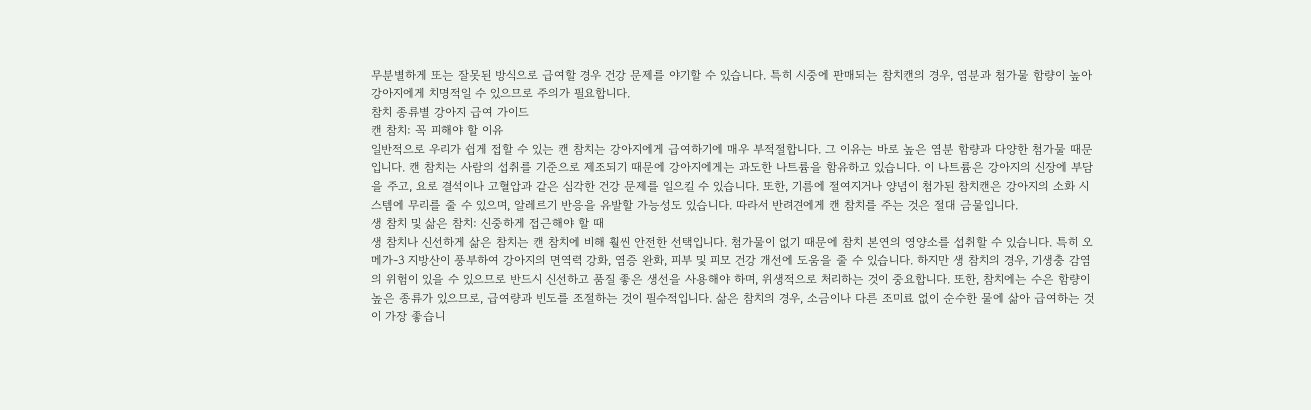무분별하게 또는 잘못된 방식으로 급여할 경우 건강 문제를 야기할 수 있습니다. 특히 시중에 판매되는 참치캔의 경우, 염분과 첨가물 함량이 높아 강아지에게 치명적일 수 있으므로 주의가 필요합니다.
참치 종류별 강아지 급여 가이드
캔 참치: 꼭 피해야 할 이유
일반적으로 우리가 쉽게 접할 수 있는 캔 참치는 강아지에게 급여하기에 매우 부적절합니다. 그 이유는 바로 높은 염분 함량과 다양한 첨가물 때문입니다. 캔 참치는 사람의 섭취를 기준으로 제조되기 때문에 강아지에게는 과도한 나트륨을 함유하고 있습니다. 이 나트륨은 강아지의 신장에 부담을 주고, 요로 결석이나 고혈압과 같은 심각한 건강 문제를 일으킬 수 있습니다. 또한, 기름에 절여지거나 양념이 첨가된 참치캔은 강아지의 소화 시스템에 무리를 줄 수 있으며, 알레르기 반응을 유발할 가능성도 있습니다. 따라서 반려견에게 캔 참치를 주는 것은 절대 금물입니다.
생 참치 및 삶은 참치: 신중하게 접근해야 할 때
생 참치나 신선하게 삶은 참치는 캔 참치에 비해 훨씬 안전한 선택입니다. 첨가물이 없기 때문에 참치 본연의 영양소를 섭취할 수 있습니다. 특히 오메가-3 지방산이 풍부하여 강아지의 면역력 강화, 염증 완화, 피부 및 피모 건강 개선에 도움을 줄 수 있습니다. 하지만 생 참치의 경우, 기생충 감염의 위험이 있을 수 있으므로 반드시 신선하고 품질 좋은 생선을 사용해야 하며, 위생적으로 처리하는 것이 중요합니다. 또한, 참치에는 수은 함량이 높은 종류가 있으므로, 급여량과 빈도를 조절하는 것이 필수적입니다. 삶은 참치의 경우, 소금이나 다른 조미료 없이 순수한 물에 삶아 급여하는 것이 가장 좋습니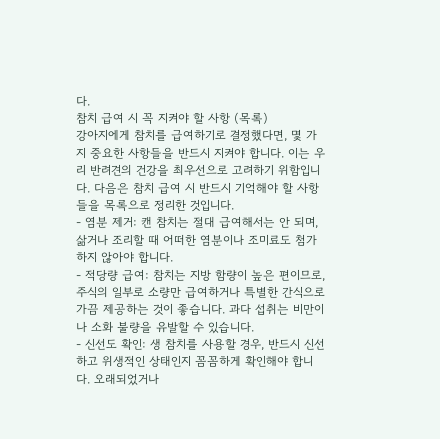다.
참치 급여 시 꼭 지켜야 할 사항 (목록)
강아지에게 참치를 급여하기로 결정했다면, 몇 가지 중요한 사항들을 반드시 지켜야 합니다. 이는 우리 반려견의 건강을 최우선으로 고려하기 위함입니다. 다음은 참치 급여 시 반드시 기억해야 할 사항들을 목록으로 정리한 것입니다.
- 염분 제거: 캔 참치는 절대 급여해서는 안 되며, 삶거나 조리할 때 어떠한 염분이나 조미료도 첨가하지 않아야 합니다.
- 적당량 급여: 참치는 지방 함량이 높은 편이므로, 주식의 일부로 소량만 급여하거나 특별한 간식으로 가끔 제공하는 것이 좋습니다. 과다 섭취는 비만이나 소화 불량을 유발할 수 있습니다.
- 신선도 확인: 생 참치를 사용할 경우, 반드시 신선하고 위생적인 상태인지 꼼꼼하게 확인해야 합니다. 오래되었거나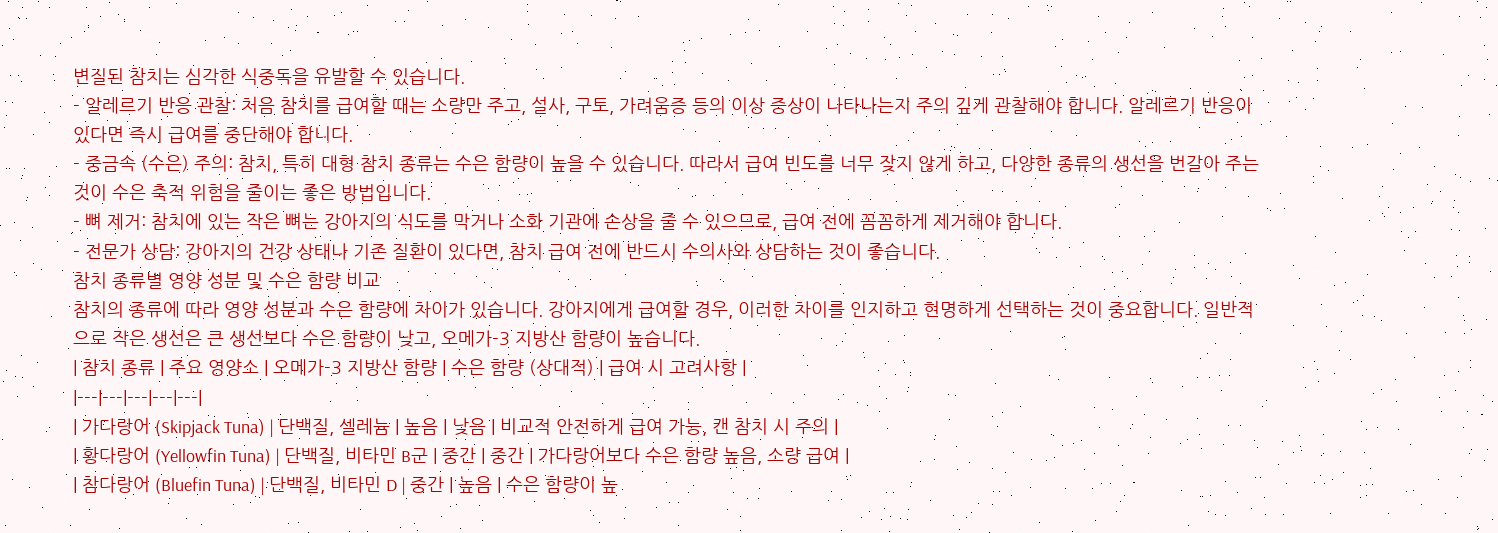변질된 참치는 심각한 식중독을 유발할 수 있습니다.
- 알레르기 반응 관찰: 처음 참치를 급여할 때는 소량만 주고, 설사, 구토, 가려움증 등의 이상 증상이 나타나는지 주의 깊게 관찰해야 합니다. 알레르기 반응이 있다면 즉시 급여를 중단해야 합니다.
- 중금속 (수은) 주의: 참치, 특히 대형 참치 종류는 수은 함량이 높을 수 있습니다. 따라서 급여 빈도를 너무 잦지 않게 하고, 다양한 종류의 생선을 번갈아 주는 것이 수은 축적 위험을 줄이는 좋은 방법입니다.
- 뼈 제거: 참치에 있는 작은 뼈는 강아지의 식도를 막거나 소화 기관에 손상을 줄 수 있으므로, 급여 전에 꼼꼼하게 제거해야 합니다.
- 전문가 상담: 강아지의 건강 상태나 기존 질환이 있다면, 참치 급여 전에 반드시 수의사와 상담하는 것이 좋습니다.
참치 종류별 영양 성분 및 수은 함량 비교
참치의 종류에 따라 영양 성분과 수은 함량에 차이가 있습니다. 강아지에게 급여할 경우, 이러한 차이를 인지하고 현명하게 선택하는 것이 중요합니다. 일반적으로 작은 생선은 큰 생선보다 수은 함량이 낮고, 오메가-3 지방산 함량이 높습니다.
| 참치 종류 | 주요 영양소 | 오메가-3 지방산 함량 | 수은 함량 (상대적) | 급여 시 고려사항 |
|---|---|---|---|---|
| 가다랑어 (Skipjack Tuna) | 단백질, 셀레늄 | 높음 | 낮음 | 비교적 안전하게 급여 가능, 캔 참치 시 주의 |
| 황다랑어 (Yellowfin Tuna) | 단백질, 비타민 B군 | 중간 | 중간 | 가다랑어보다 수은 함량 높음, 소량 급여 |
| 참다랑어 (Bluefin Tuna) | 단백질, 비타민 D | 중간 | 높음 | 수은 함량이 높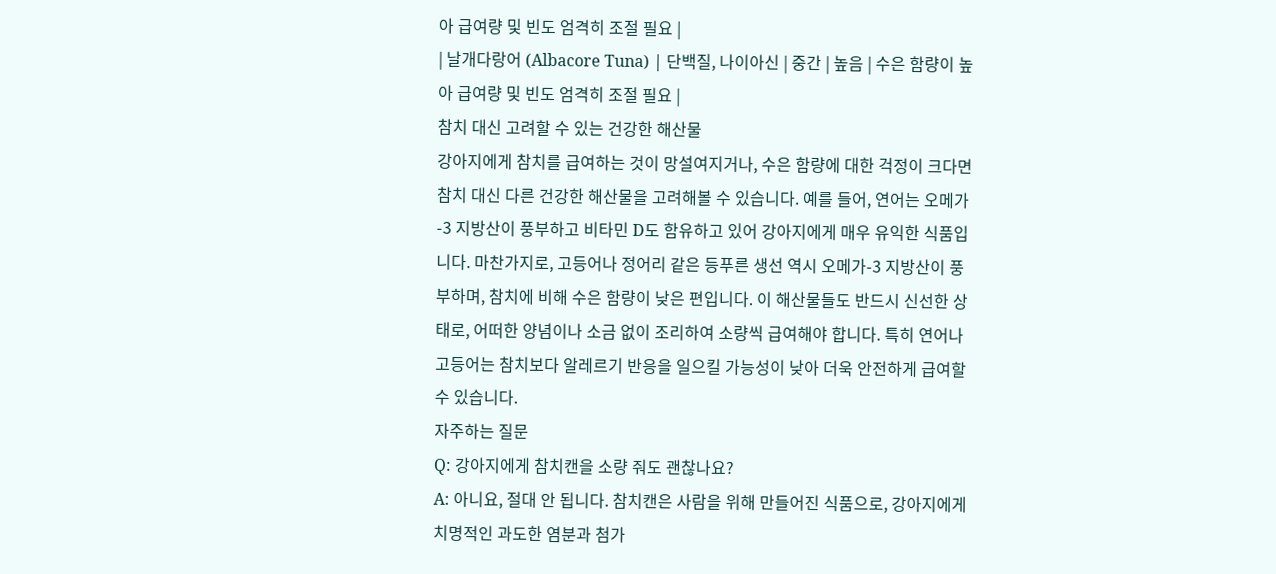아 급여량 및 빈도 엄격히 조절 필요 |
| 날개다랑어 (Albacore Tuna) | 단백질, 나이아신 | 중간 | 높음 | 수은 함량이 높아 급여량 및 빈도 엄격히 조절 필요 |
참치 대신 고려할 수 있는 건강한 해산물
강아지에게 참치를 급여하는 것이 망설여지거나, 수은 함량에 대한 걱정이 크다면 참치 대신 다른 건강한 해산물을 고려해볼 수 있습니다. 예를 들어, 연어는 오메가-3 지방산이 풍부하고 비타민 D도 함유하고 있어 강아지에게 매우 유익한 식품입니다. 마찬가지로, 고등어나 정어리 같은 등푸른 생선 역시 오메가-3 지방산이 풍부하며, 참치에 비해 수은 함량이 낮은 편입니다. 이 해산물들도 반드시 신선한 상태로, 어떠한 양념이나 소금 없이 조리하여 소량씩 급여해야 합니다. 특히 연어나 고등어는 참치보다 알레르기 반응을 일으킬 가능성이 낮아 더욱 안전하게 급여할 수 있습니다.
자주하는 질문
Q: 강아지에게 참치캔을 소량 줘도 괜찮나요?
A: 아니요, 절대 안 됩니다. 참치캔은 사람을 위해 만들어진 식품으로, 강아지에게 치명적인 과도한 염분과 첨가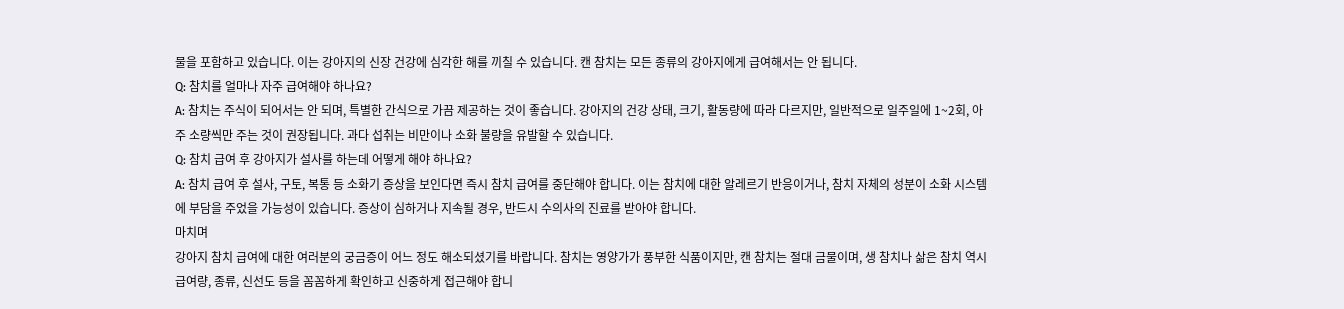물을 포함하고 있습니다. 이는 강아지의 신장 건강에 심각한 해를 끼칠 수 있습니다. 캔 참치는 모든 종류의 강아지에게 급여해서는 안 됩니다.
Q: 참치를 얼마나 자주 급여해야 하나요?
A: 참치는 주식이 되어서는 안 되며, 특별한 간식으로 가끔 제공하는 것이 좋습니다. 강아지의 건강 상태, 크기, 활동량에 따라 다르지만, 일반적으로 일주일에 1~2회, 아주 소량씩만 주는 것이 권장됩니다. 과다 섭취는 비만이나 소화 불량을 유발할 수 있습니다.
Q: 참치 급여 후 강아지가 설사를 하는데 어떻게 해야 하나요?
A: 참치 급여 후 설사, 구토, 복통 등 소화기 증상을 보인다면 즉시 참치 급여를 중단해야 합니다. 이는 참치에 대한 알레르기 반응이거나, 참치 자체의 성분이 소화 시스템에 부담을 주었을 가능성이 있습니다. 증상이 심하거나 지속될 경우, 반드시 수의사의 진료를 받아야 합니다.
마치며
강아지 참치 급여에 대한 여러분의 궁금증이 어느 정도 해소되셨기를 바랍니다. 참치는 영양가가 풍부한 식품이지만, 캔 참치는 절대 금물이며, 생 참치나 삶은 참치 역시 급여량, 종류, 신선도 등을 꼼꼼하게 확인하고 신중하게 접근해야 합니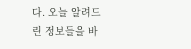다. 오늘 알려드린 정보들을 바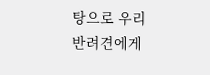탕으로 우리 반려견에게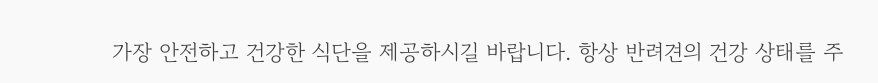가장 안전하고 건강한 식단을 제공하시길 바랍니다. 항상 반려견의 건강 상태를 주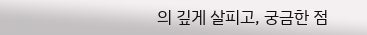의 깊게 살피고, 궁금한 점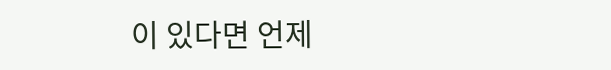이 있다면 언제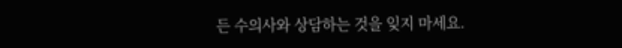든 수의사와 상담하는 것을 잊지 마세요.